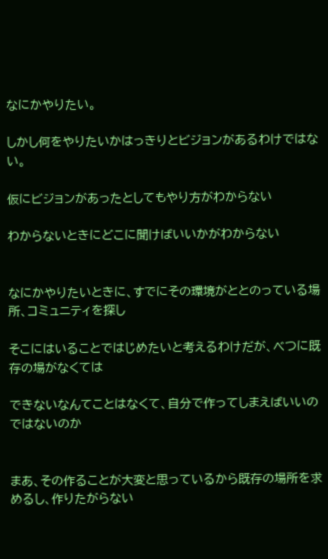なにかやりたい。

しかし何をやりたいかはっきりとビジョンがあるわけではない。

仮にビジョンがあったとしてもやり方がわからない

わからないときにどこに聞けばいいかがわからない


なにかやりたいときに、すでにその環境がととのっている場所、コミュニティを探し

そこにはいることではじめたいと考えるわけだが、べつに既存の場がなくては

できないなんてことはなくて、自分で作ってしまえばいいのではないのか


まあ、その作ることが大変と思っているから既存の場所を求めるし、作りたがらない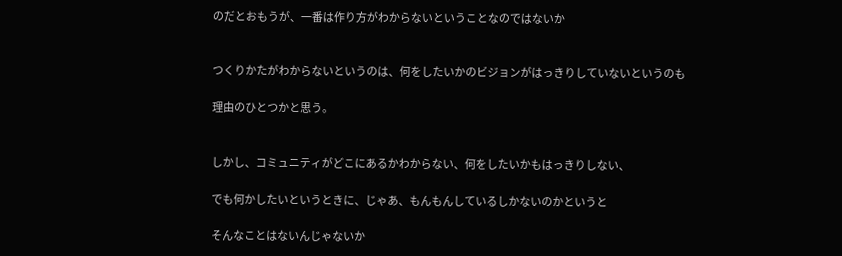のだとおもうが、一番は作り方がわからないということなのではないか


つくりかたがわからないというのは、何をしたいかのビジョンがはっきりしていないというのも

理由のひとつかと思う。


しかし、コミュニティがどこにあるかわからない、何をしたいかもはっきりしない、

でも何かしたいというときに、じゃあ、もんもんしているしかないのかというと

そんなことはないんじゃないか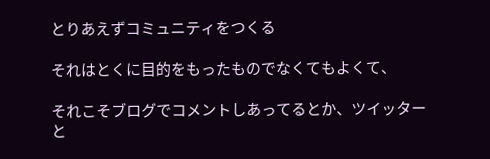とりあえずコミュニティをつくる

それはとくに目的をもったものでなくてもよくて、

それこそブログでコメントしあってるとか、ツイッターと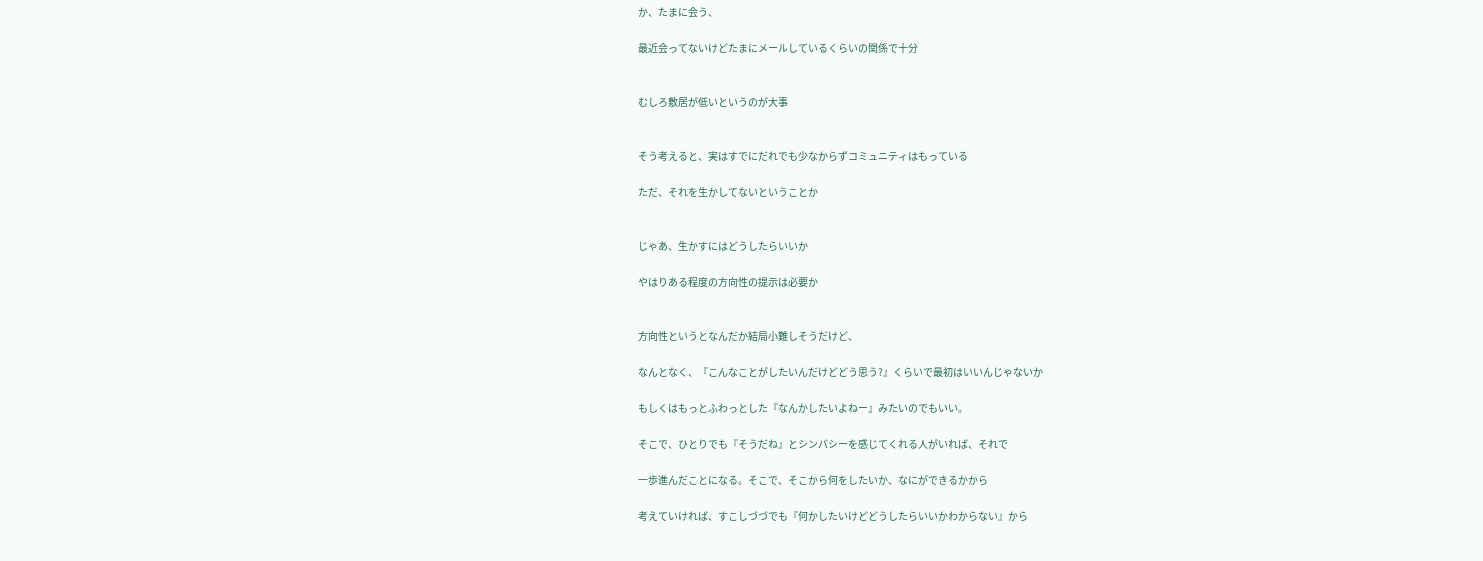か、たまに会う、

最近会ってないけどたまにメールしているくらいの関係で十分


むしろ敷居が低いというのが大事


そう考えると、実はすでにだれでも少なからずコミュニティはもっている

ただ、それを生かしてないということか


じゃあ、生かすにはどうしたらいいか

やはりある程度の方向性の提示は必要か


方向性というとなんだか結局小難しそうだけど、

なんとなく、『こんなことがしたいんだけどどう思う?』くらいで最初はいいんじゃないか

もしくはもっとふわっとした『なんかしたいよねー』みたいのでもいい。

そこで、ひとりでも『そうだね』とシンパシーを感じてくれる人がいれば、それで

一歩進んだことになる。そこで、そこから何をしたいか、なにができるかから

考えていければ、すこしづづでも『何かしたいけどどうしたらいいかわからない』から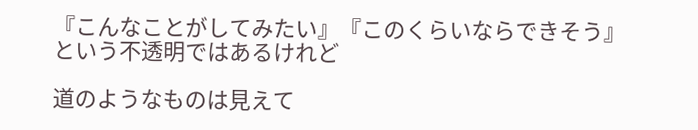『こんなことがしてみたい』『このくらいならできそう』という不透明ではあるけれど

道のようなものは見えて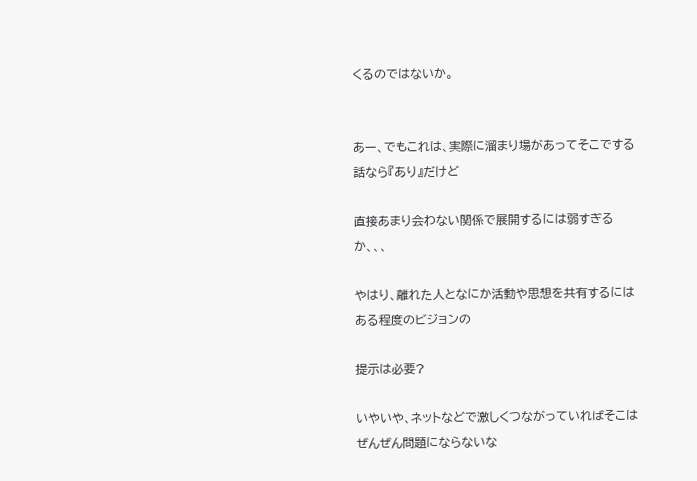くるのではないか。


あー、でもこれは、実際に溜まり場があってそこでする話なら『あり』だけど

直接あまり会わない関係で展開するには弱すぎるか、、、

やはり、離れた人となにか活動や思想を共有するにはある程度のビジョンの

提示は必要?

いやいや、ネットなどで激しくつながっていればそこはぜんぜん問題にならないな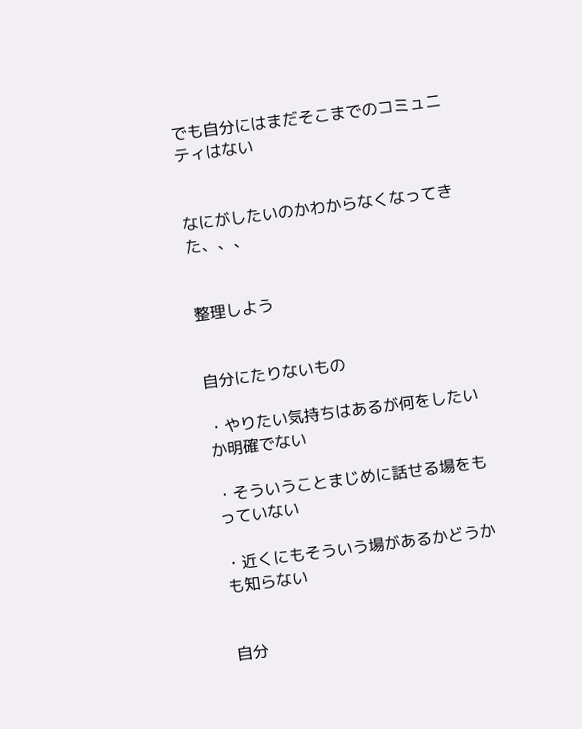でも自分にはまだそこまでのコミュニティはない


なにがしたいのかわからなくなってきた、、、


整理しよう


自分にたりないもの

・やりたい気持ちはあるが何をしたいか明確でない

・そういうことまじめに話せる場をもっていない

・近くにもそういう場があるかどうかも知らない


自分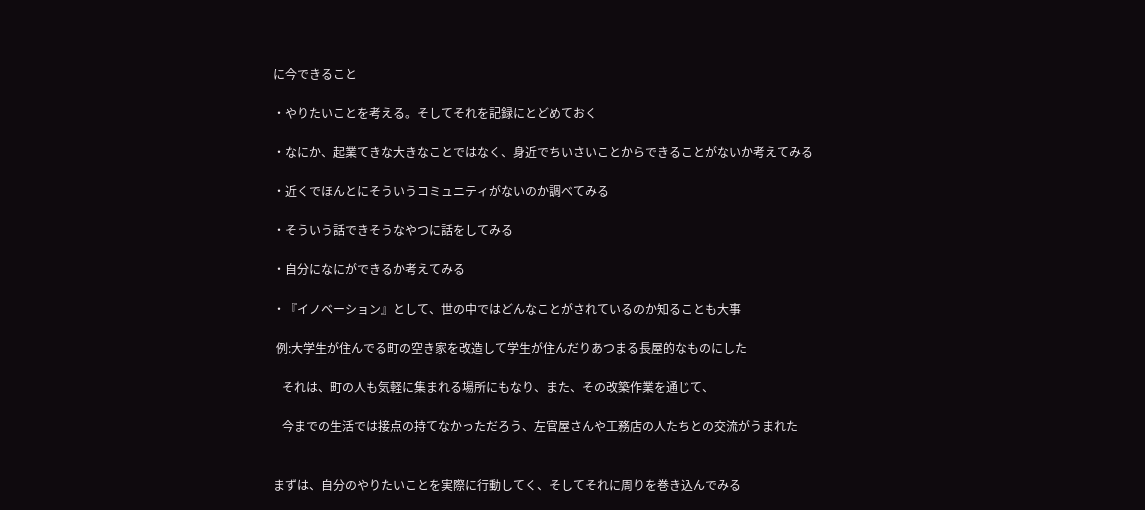に今できること

・やりたいことを考える。そしてそれを記録にとどめておく

・なにか、起業てきな大きなことではなく、身近でちいさいことからできることがないか考えてみる

・近くでほんとにそういうコミュニティがないのか調べてみる

・そういう話できそうなやつに話をしてみる

・自分になにができるか考えてみる

・『イノベーション』として、世の中ではどんなことがされているのか知ることも大事

 例:大学生が住んでる町の空き家を改造して学生が住んだりあつまる長屋的なものにした

   それは、町の人も気軽に集まれる場所にもなり、また、その改築作業を通じて、

   今までの生活では接点の持てなかっただろう、左官屋さんや工務店の人たちとの交流がうまれた


まずは、自分のやりたいことを実際に行動してく、そしてそれに周りを巻き込んでみる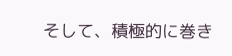そして、積極的に巻き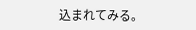込まれてみる。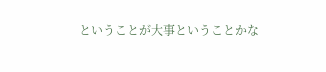ということが大事ということかな